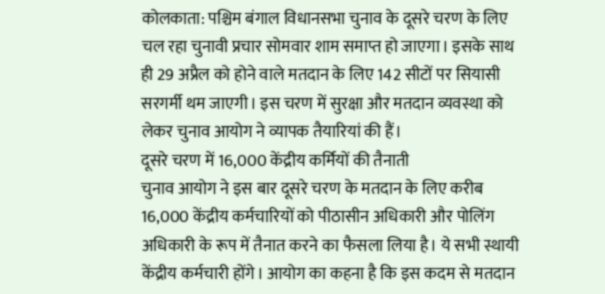कोलकाता: पश्चिम बंगाल विधानसभा चुनाव के दूसरे चरण के लिए चल रहा चुनावी प्रचार सोमवार शाम समाप्त हो जाएगा। इसके साथ ही 29 अप्रैल को होने वाले मतदान के लिए 142 सीटों पर सियासी सरगर्मी थम जाएगी। इस चरण में सुरक्षा और मतदान व्यवस्था को लेकर चुनाव आयोग ने व्यापक तैयारियां की हैं।
दूसरे चरण में 16,000 केंद्रीय कर्मियों की तैनाती
चुनाव आयोग ने इस बार दूसरे चरण के मतदान के लिए करीब 16,000 केंद्रीय कर्मचारियों को पीठासीन अधिकारी और पोलिंग अधिकारी के रूप में तैनात करने का फैसला लिया है। ये सभी स्थायी केंद्रीय कर्मचारी होंगे। आयोग का कहना है कि इस कदम से मतदान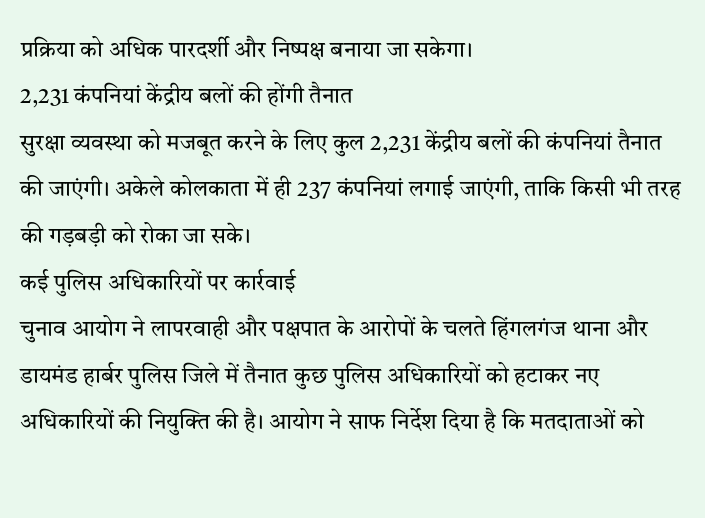प्रक्रिया को अधिक पारदर्शी और निष्पक्ष बनाया जा सकेगा।
2,231 कंपनियां केंद्रीय बलों की होंगी तैनात
सुरक्षा व्यवस्था को मजबूत करने के लिए कुल 2,231 केंद्रीय बलों की कंपनियां तैनात की जाएंगी। अकेले कोलकाता में ही 237 कंपनियां लगाई जाएंगी, ताकि किसी भी तरह की गड़बड़ी को रोका जा सके।
कई पुलिस अधिकारियों पर कार्रवाई
चुनाव आयोग ने लापरवाही और पक्षपात के आरोपों के चलते हिंगलगंज थाना और डायमंड हार्बर पुलिस जिले में तैनात कुछ पुलिस अधिकारियों को हटाकर नए अधिकारियों की नियुक्ति की है। आयोग ने साफ निर्देश दिया है कि मतदाताओं को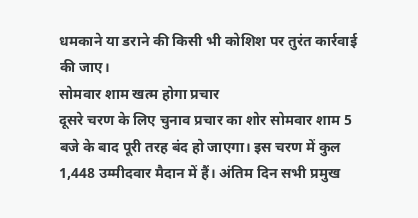धमकाने या डराने की किसी भी कोशिश पर तुरंत कार्रवाई की जाए।
सोमवार शाम खत्म होगा प्रचार
दूसरे चरण के लिए चुनाव प्रचार का शोर सोमवार शाम 5 बजे के बाद पूरी तरह बंद हो जाएगा। इस चरण में कुल 1,448 उम्मीदवार मैदान में हैं। अंतिम दिन सभी प्रमुख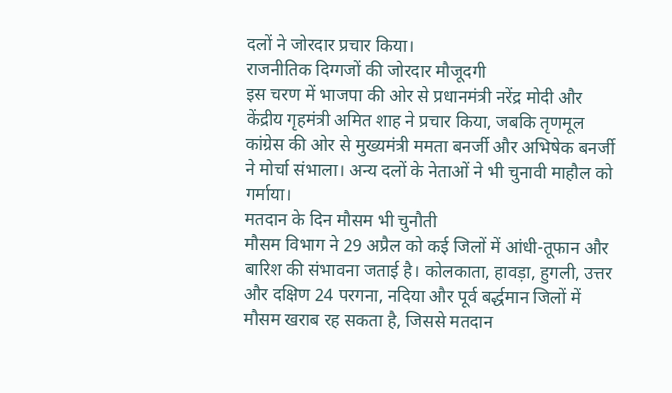दलों ने जोरदार प्रचार किया।
राजनीतिक दिग्गजों की जोरदार मौजूदगी
इस चरण में भाजपा की ओर से प्रधानमंत्री नरेंद्र मोदी और केंद्रीय गृहमंत्री अमित शाह ने प्रचार किया, जबकि तृणमूल कांग्रेस की ओर से मुख्यमंत्री ममता बनर्जी और अभिषेक बनर्जी ने मोर्चा संभाला। अन्य दलों के नेताओं ने भी चुनावी माहौल को गर्माया।
मतदान के दिन मौसम भी चुनौती
मौसम विभाग ने 29 अप्रैल को कई जिलों में आंधी-तूफान और बारिश की संभावना जताई है। कोलकाता, हावड़ा, हुगली, उत्तर और दक्षिण 24 परगना, नदिया और पूर्व बर्द्धमान जिलों में मौसम खराब रह सकता है, जिससे मतदान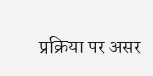प्रक्रिया पर असर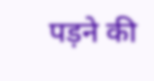पड़ने की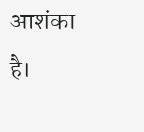आशंका है।